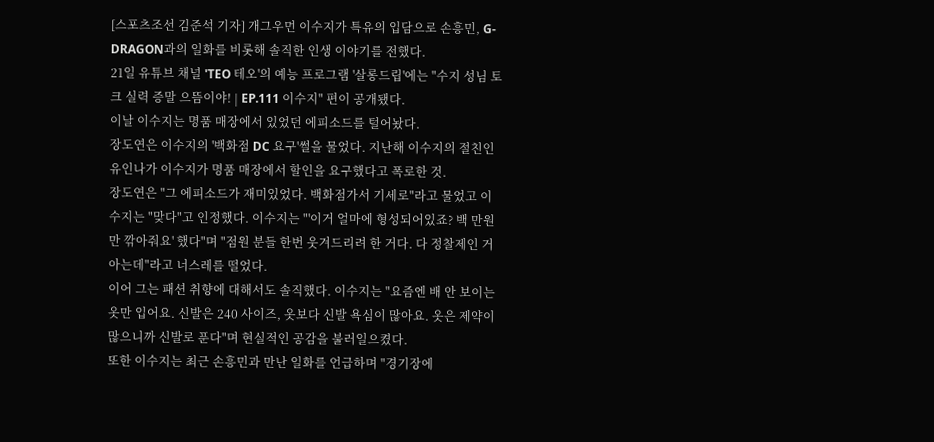[스포츠조선 김준석 기자] 개그우먼 이수지가 특유의 입담으로 손흥민, G-DRAGON과의 일화를 비롯해 솔직한 인생 이야기를 전했다.
21일 유튜브 채널 'TEO 테오'의 예능 프로그램 '살롱드립'에는 "수지 성님 토크 실력 증말 으뜸이야! | EP.111 이수지" 편이 공개됐다.
이날 이수지는 명품 매장에서 있었던 에피소드를 털어놨다.
장도연은 이수지의 '백화점 DC 요구'썰을 물었다. 지난해 이수지의 절친인 유인나가 이수지가 명품 매장에서 할인을 요구했다고 폭로한 것.
장도연은 "그 에피소드가 재미있었다. 백화점가서 기세로"라고 물었고 이수지는 "맞다"고 인정했다. 이수지는 "'이거 얼마에 형성되어있죠? 백 만원만 깎아줘요' 했다"며 "점원 분들 한번 웃겨드리려 한 거다. 다 정찰제인 거 아는데"라고 너스레를 떨었다.
이어 그는 패션 취향에 대해서도 솔직했다. 이수지는 "요즘엔 배 안 보이는 옷만 입어요. 신발은 240 사이즈, 옷보다 신발 욕심이 많아요. 옷은 제약이 많으니까 신발로 푼다"며 현실적인 공감을 불러일으켰다.
또한 이수지는 최근 손흥민과 만난 일화를 언급하며 "경기장에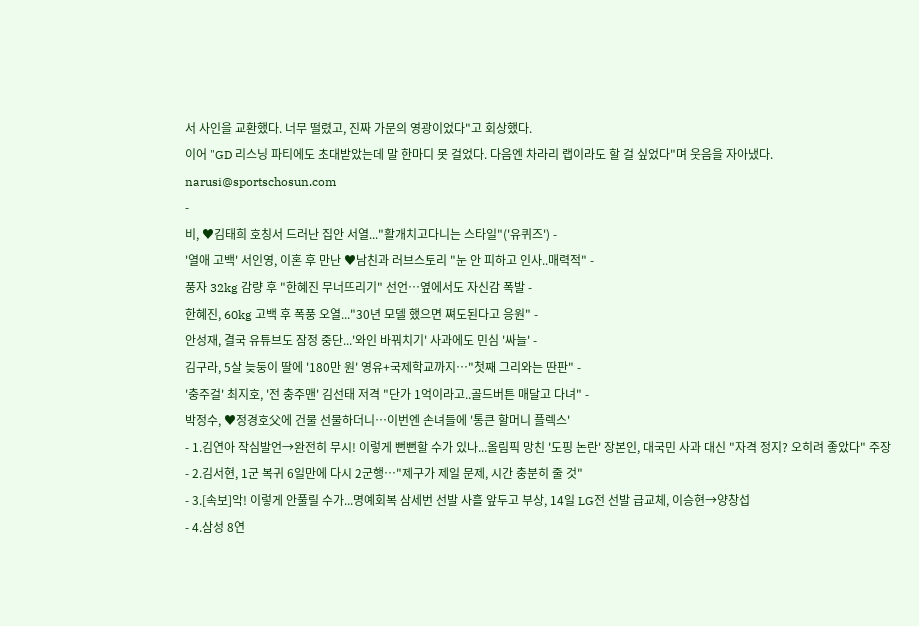서 사인을 교환했다. 너무 떨렸고, 진짜 가문의 영광이었다"고 회상했다.
이어 "GD 리스닝 파티에도 초대받았는데 말 한마디 못 걸었다. 다음엔 차라리 랩이라도 할 걸 싶었다"며 웃음을 자아냈다.
narusi@sportschosun.com
-
비, ♥김태희 호칭서 드러난 집안 서열..."활개치고다니는 스타일"('유퀴즈') -
'열애 고백' 서인영, 이혼 후 만난 ♥남친과 러브스토리 "눈 안 피하고 인사..매력적" -
풍자 32kg 감량 후 "한혜진 무너뜨리기" 선언…옆에서도 자신감 폭발 -
한혜진, 60kg 고백 후 폭풍 오열..."30년 모델 했으면 쪄도된다고 응원" -
안성재, 결국 유튜브도 잠정 중단...'와인 바꿔치기' 사과에도 민심 '싸늘' -
김구라, 5살 늦둥이 딸에 '180만 원' 영유+국제학교까지…"첫째 그리와는 딴판" -
'충주걸' 최지호, '전 충주맨' 김선태 저격 "단가 1억이라고..골드버튼 매달고 다녀" -
박정수, ♥정경호父에 건물 선물하더니…이번엔 손녀들에 '통큰 할머니 플렉스'
- 1.김연아 작심발언→완전히 무시! 이렇게 뻔뻔할 수가 있나...올림픽 망친 '도핑 논란' 장본인, 대국민 사과 대신 "자격 정지? 오히려 좋았다" 주장
- 2.김서현, 1군 복귀 6일만에 다시 2군행…"제구가 제일 문제, 시간 충분히 줄 것"
- 3.[속보]악! 이렇게 안풀릴 수가...명예회복 삼세번 선발 사흘 앞두고 부상, 14일 LG전 선발 급교체, 이승현→양창섭
- 4.삼성 8연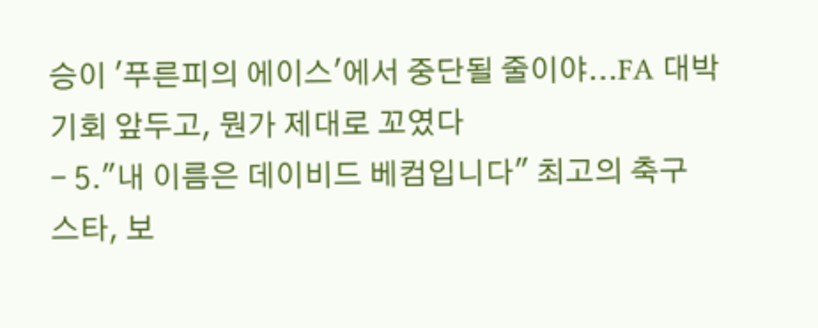승이 '푸른피의 에이스'에서 중단될 줄이야...FA 대박 기회 앞두고, 뭔가 제대로 꼬였다
- 5."내 이름은 데이비드 베컴입니다" 최고의 축구 스타, 보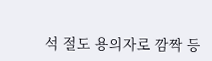석 절도 용의자로 깜짝 등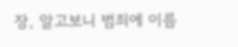장, 알고보니 범죄에 이름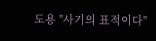도용 "사기의 표적이다"